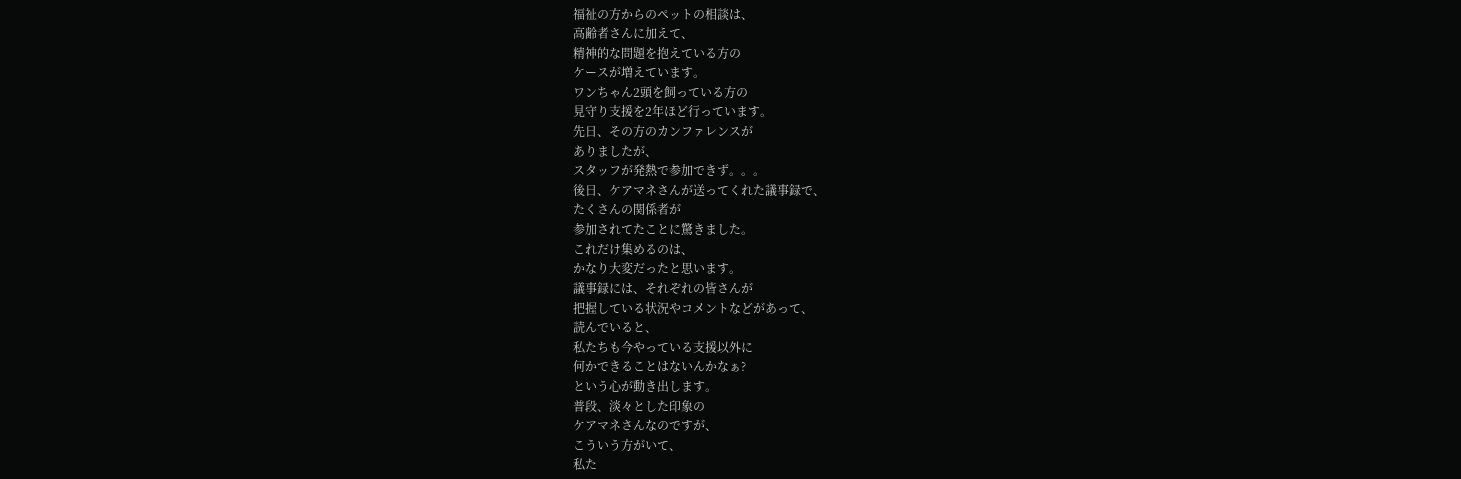福祉の方からのペットの相談は、
高齢者さんに加えて、
精神的な問題を抱えている方の
ケースが増えています。
ワンちゃん2頭を飼っている方の
見守り支援を2年ほど行っています。
先日、その方のカンファレンスが
ありましたが、
スタッフが発熱で参加できず。。。
後日、ケアマネさんが送ってくれた議事録で、
たくさんの関係者が
参加されてたことに驚きました。
これだけ集めるのは、
かなり大変だったと思います。
議事録には、それぞれの皆さんが
把握している状況やコメントなどがあって、
読んでいると、
私たちも今やっている支援以外に
何かできることはないんかなぁ?
という心が動き出します。
普段、淡々とした印象の
ケアマネさんなのですが、
こういう方がいて、
私た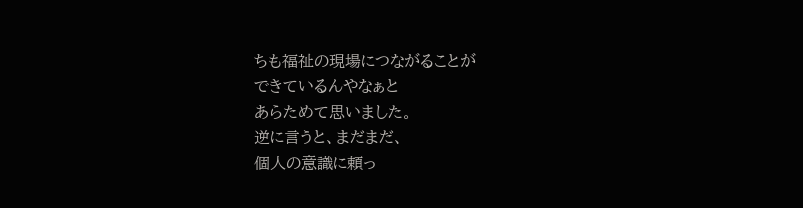ちも福祉の現場につながることが
できているんやなぁと
あらためて思いました。
逆に言うと、まだまだ、
個人の意識に頼っ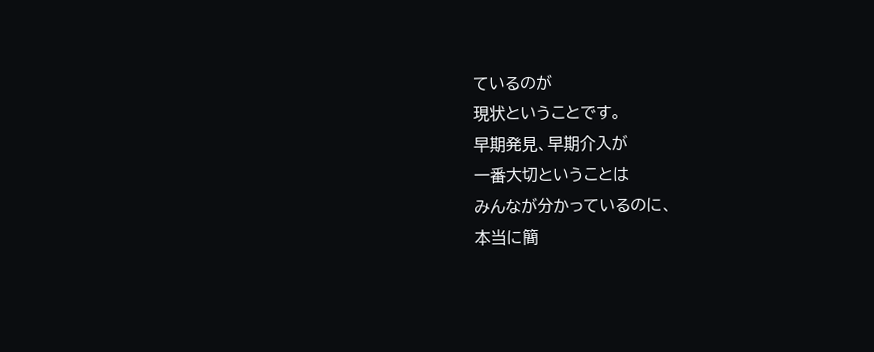ているのが
現状ということです。
早期発見、早期介入が
一番大切ということは
みんなが分かっているのに、
本当に簡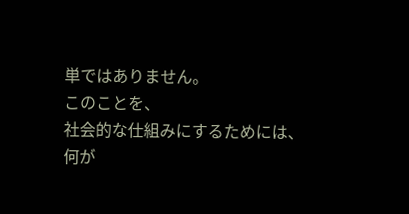単ではありません。
このことを、
社会的な仕組みにするためには、
何が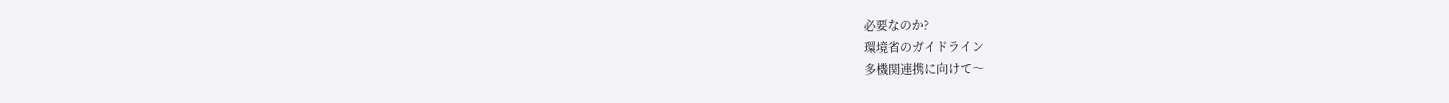必要なのか?
環境省のガイドライン
多機関連携に向けて〜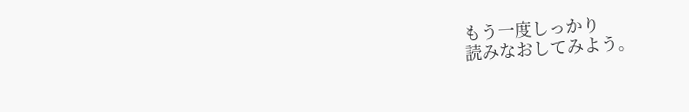もう一度しっかり
読みなおしてみよう。